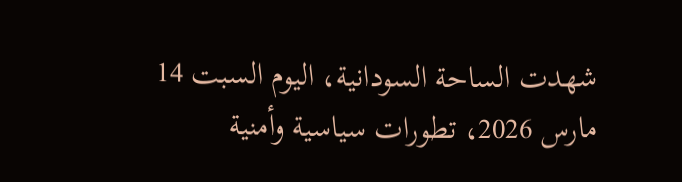شهدت الساحة السودانية، اليوم السبت 14 مارس 2026، تطورات سياسية وأمنية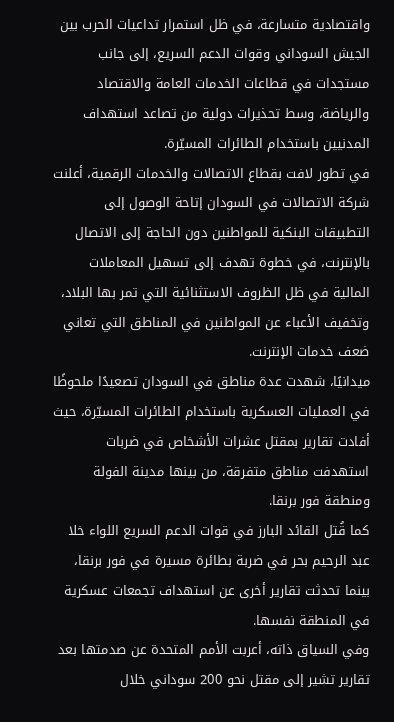واقتصادية متسارعة، في ظل استمرار تداعيات الحرب بين الجيش السوداني وقوات الدعم السريع، إلى جانب مستجدات في قطاعات الخدمات العامة والاقتصاد والرياضة، وسط تحذيرات دولية من تصاعد استهداف المدنيين باستخدام الطائرات المسيّرة.
في تطور لافت بقطاع الاتصالات والخدمات الرقمية، أعلنت شركة الاتصالات في السودان إتاحة الوصول إلى التطبيقات البنكية للمواطنين دون الحاجة إلى الاتصال بالإنترنت، في خطوة تهدف إلى تسهيل المعاملات المالية في ظل الظروف الاستثنائية التي تمر بها البلاد، وتخفيف الأعباء عن المواطنين في المناطق التي تعاني ضعف خدمات الإنترنت.
ميدانيًا، شهدت عدة مناطق في السودان تصعيدًا ملحوظًا في العمليات العسكرية باستخدام الطائرات المسيّرة، حيث أفادت تقارير بمقتل عشرات الأشخاص في ضربات استهدفت مناطق متفرقة، من بينها مدينة الفولة ومنطقة فور برنقا.
كما قُتل القائد البارز في قوات الدعم السريع اللواء خلا عبد الرحيم بحر في ضربة بطائرة مسيرة في فور برنقا، بينما تحدثت تقارير أخرى عن استهداف تجمعات عسكرية في المنطقة نفسها.
وفي السياق ذاته، أعربت الأمم المتحدة عن صدمتها بعد تقارير تشير إلى مقتل نحو 200 سوداني خلال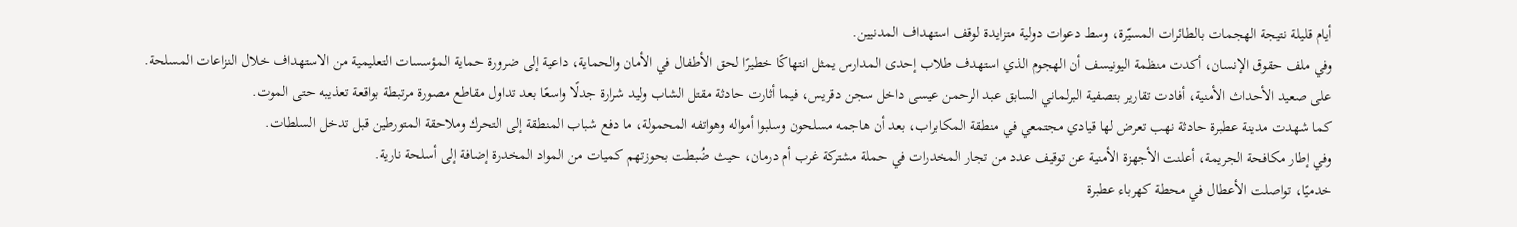أيام قليلة نتيجة الهجمات بالطائرات المسيّرة، وسط دعوات دولية متزايدة لوقف استهداف المدنيين.
وفي ملف حقوق الإنسان، أكدت منظمة اليونيسف أن الهجوم الذي استهدف طلاب إحدى المدارس يمثل انتهاكًا خطيرًا لحق الأطفال في الأمان والحماية، داعية إلى ضرورة حماية المؤسسات التعليمية من الاستهداف خلال النزاعات المسلحة.
على صعيد الأحداث الأمنية، أفادت تقارير بتصفية البرلماني السابق عبد الرحمن عيسى داخل سجن دقريس، فيما أثارت حادثة مقتل الشاب وليد شرارة جدلًا واسعًا بعد تداول مقاطع مصورة مرتبطة بواقعة تعذيبه حتى الموت.
كما شهدت مدينة عطبرة حادثة نهب تعرض لها قيادي مجتمعي في منطقة المكابراب، بعد أن هاجمه مسلحون وسلبوا أمواله وهواتفه المحمولة، ما دفع شباب المنطقة إلى التحرك وملاحقة المتورطين قبل تدخل السلطات.
وفي إطار مكافحة الجريمة، أعلنت الأجهزة الأمنية عن توقيف عدد من تجار المخدرات في حملة مشتركة غرب أم درمان، حيث ضُبطت بحوزتهم كميات من المواد المخدرة إضافة إلى أسلحة نارية.
خدميًا، تواصلت الأعطال في محطة كهرباء عطبرة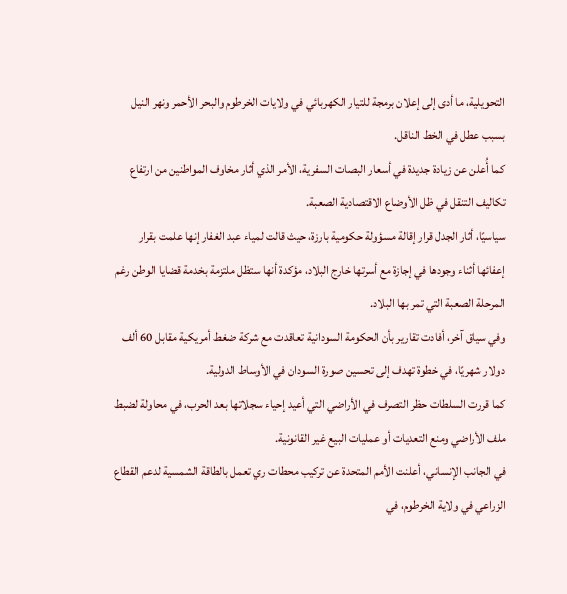التحويلية، ما أدى إلى إعلان برمجة للتيار الكهربائي في ولايات الخرطوم والبحر الأحمر ونهر النيل بسبب عطل في الخط الناقل.
كما أُعلن عن زيادة جديدة في أسعار البصات السفرية، الأمر الذي أثار مخاوف المواطنين من ارتفاع تكاليف التنقل في ظل الأوضاع الاقتصادية الصعبة.
سياسيًا، أثار الجدل قرار إقالة مسؤولة حكومية بارزة، حيث قالت لمياء عبد الغفار إنها علمت بقرار إعفائها أثناء وجودها في إجازة مع أسرتها خارج البلاد، مؤكدة أنها ستظل ملتزمة بخدمة قضايا الوطن رغم المرحلة الصعبة التي تمر بها البلاد.
وفي سياق آخر، أفادت تقارير بأن الحكومة السودانية تعاقدت مع شركة ضغط أمريكية مقابل 60 ألف دولار شهريًا، في خطوة تهدف إلى تحسين صورة السودان في الأوساط الدولية.
كما قررت السلطات حظر التصرف في الأراضي التي أعيد إحياء سجلاتها بعد الحرب، في محاولة لضبط ملف الأراضي ومنع التعديات أو عمليات البيع غير القانونية.
في الجانب الإنساني، أعلنت الأمم المتحدة عن تركيب محطات ري تعمل بالطاقة الشمسية لدعم القطاع الزراعي في ولاية الخرطوم، في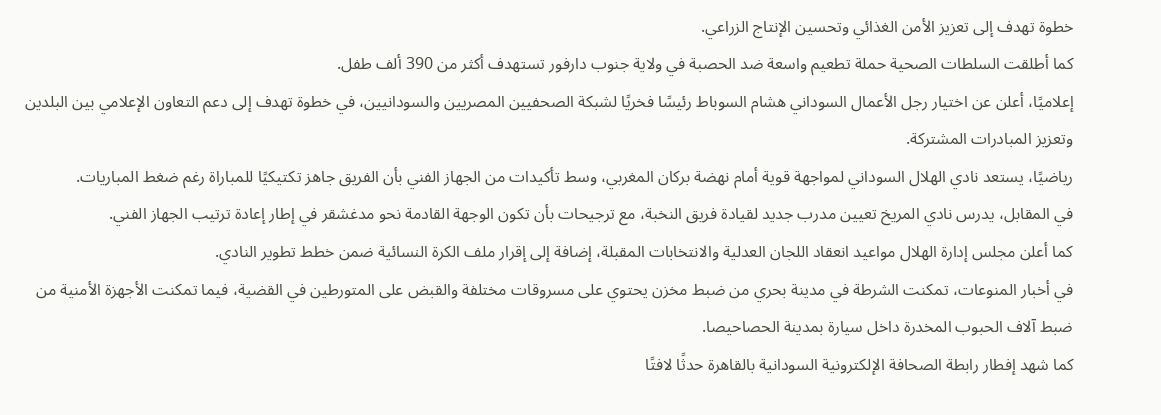خطوة تهدف إلى تعزيز الأمن الغذائي وتحسين الإنتاج الزراعي.
كما أطلقت السلطات الصحية حملة تطعيم واسعة ضد الحصبة في ولاية جنوب دارفور تستهدف أكثر من 390 ألف طفل.
إعلاميًا، أعلن عن اختيار رجل الأعمال السوداني هشام السوباط رئيسًا فخريًا لشبكة الصحفيين المصريين والسودانيين، في خطوة تهدف إلى دعم التعاون الإعلامي بين البلدين وتعزيز المبادرات المشتركة.
رياضيًا، يستعد نادي الهلال السوداني لمواجهة قوية أمام نهضة بركان المغربي، وسط تأكيدات من الجهاز الفني بأن الفريق جاهز تكتيكيًا للمباراة رغم ضغط المباريات.
في المقابل، يدرس نادي المريخ تعيين مدرب جديد لقيادة فريق النخبة، مع ترجيحات بأن تكون الوجهة القادمة نحو مدغشقر في إطار إعادة ترتيب الجهاز الفني.
كما أعلن مجلس إدارة الهلال مواعيد انعقاد اللجان العدلية والانتخابات المقبلة، إضافة إلى إقرار ملف الكرة النسائية ضمن خطط تطوير النادي.
في أخبار المنوعات، تمكنت الشرطة في مدينة بحري من ضبط مخزن يحتوي على مسروقات مختلفة والقبض على المتورطين في القضية، فيما تمكنت الأجهزة الأمنية من ضبط آلاف الحبوب المخدرة داخل سيارة بمدينة الحصاحيصا.
كما شهد إفطار رابطة الصحافة الإلكترونية السودانية بالقاهرة حدثًا لافتًا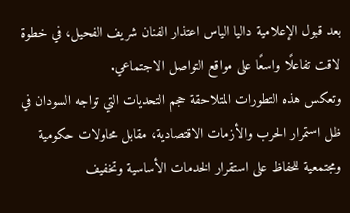بعد قبول الإعلامية داليا الياس اعتذار الفنان شريف الفحيل، في خطوة لاقت تفاعلًا واسعًا على مواقع التواصل الاجتماعي.
وتعكس هذه التطورات المتلاحقة حجم التحديات التي تواجه السودان في ظل استمرار الحرب والأزمات الاقتصادية، مقابل محاولات حكومية ومجتمعية للحفاظ على استقرار الخدمات الأساسية وتخفيف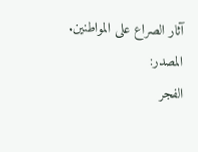آثار الصراع على المواطنين.
المصدر:
الفجر